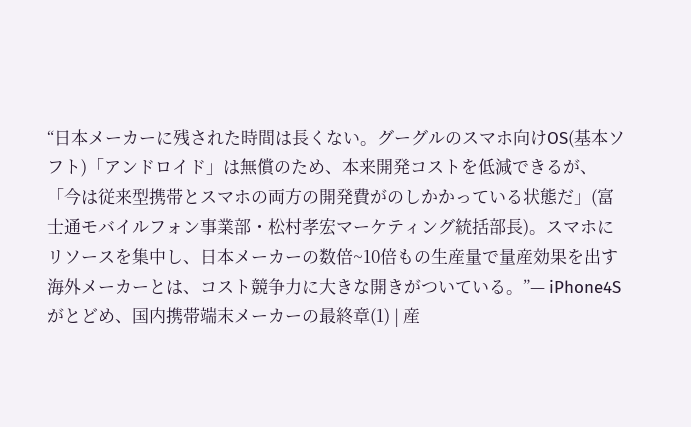“日本メーカーに残された時間は長くない。グーグルのスマホ向けOS(基本ソフト)「アンドロイド」は無償のため、本来開発コストを低減できるが、「今は従来型携帯とスマホの両方の開発費がのしかかっている状態だ」(富士通モバイルフォン事業部・松村孝宏マーケティング統括部長)。スマホにリソースを集中し、日本メーカーの数倍~10倍もの生産量で量産効果を出す海外メーカーとは、コスト競争力に大きな開きがついている。”— iPhone4Sがとどめ、国内携帯端末メーカーの最終章(1) | 産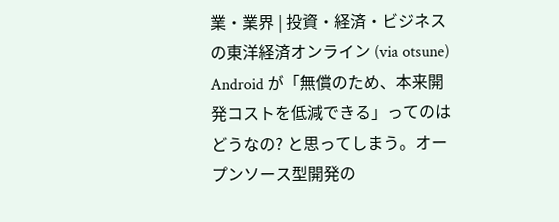業・業界 | 投資・経済・ビジネスの東洋経済オンライン (via otsune)
Android が「無償のため、本来開発コストを低減できる」ってのはどうなの? と思ってしまう。オープンソース型開発の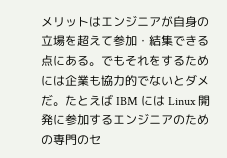メリットはエンジニアが自身の立場を超えて参加・結集できる点にある。でもそれをするためには企業も協力的でないとダメだ。たとえば IBM には Linux 開発に参加するエンジニアのための専門のセ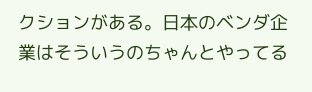クションがある。日本のベンダ企業はそういうのちゃんとやってる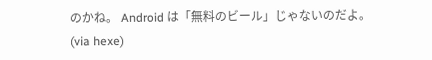のかね。 Android は「無料のビール」じゃないのだよ。
(via hexe)